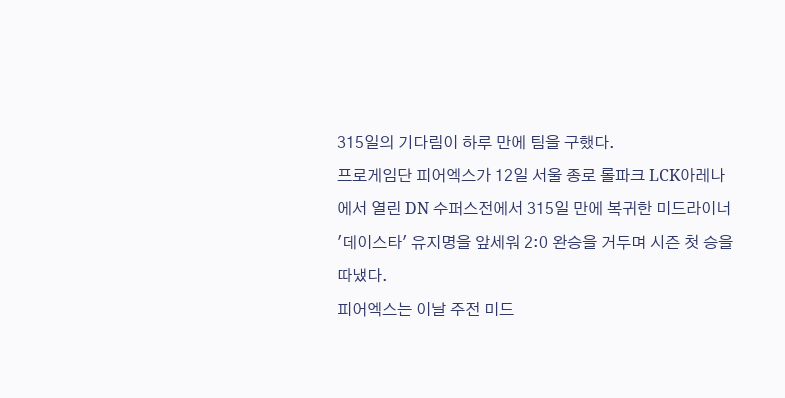315일의 기다림이 하루 만에 팀을 구했다.
프로게임단 피어엑스가 12일 서울 종로 롤파크 LCK아레나에서 열린 DN 수퍼스전에서 315일 만에 복귀한 미드라이너 '데이스타' 유지명을 앞세워 2:0 완승을 거두며 시즌 첫 승을 따냈다.
피어엑스는 이날 주전 미드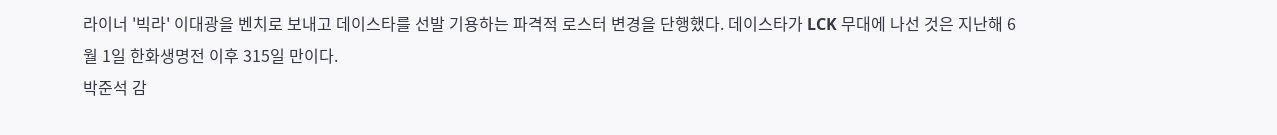라이너 '빅라' 이대광을 벤치로 보내고 데이스타를 선발 기용하는 파격적 로스터 변경을 단행했다. 데이스타가 LCK 무대에 나선 것은 지난해 6월 1일 한화생명전 이후 315일 만이다.
박준석 감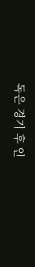독은 경기 후 인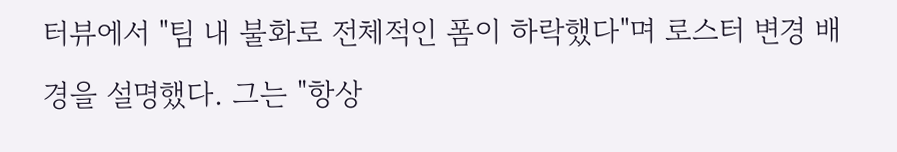터뷰에서 "팀 내 불화로 전체적인 폼이 하락했다"며 로스터 변경 배경을 설명했다. 그는 "항상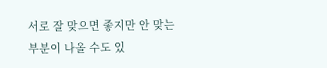서로 잘 맞으면 좋지만 안 맞는 부분이 나올 수도 있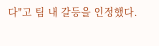다"고 팀 내 갈등을 인정했다.